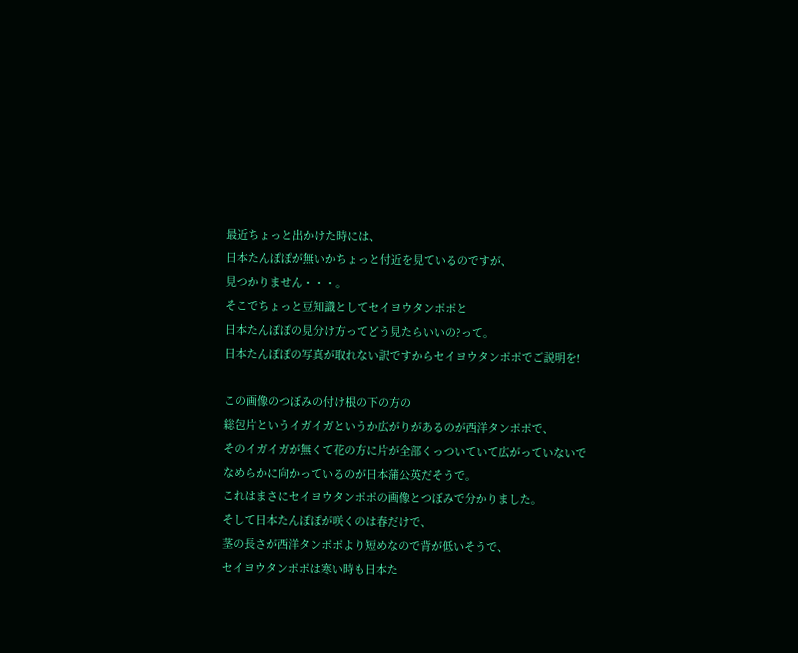最近ちょっと出かけた時には、
日本たんぽぽが無いかちょっと付近を見ているのですが、
見つかりません・・・。
そこでちょっと豆知識としてセイヨウタンポポと
日本たんぽぽの見分け方ってどう見たらいいの?って。
日本たんぽぽの写真が取れない訳ですからセイヨウタンポポでご説明を!

この画像のつぼみの付け根の下の方の
総包片というイガイガというか広がりがあるのが西洋タンポポで、
そのイガイガが無くて花の方に片が全部くっついていて広がっていないで
なめらかに向かっているのが日本蒲公英だそうで。
これはまさにセイヨウタンポポの画像とつぼみで分かりました。
そして日本たんぽぽが咲くのは春だけで、
茎の長さが西洋タンポポより短めなので背が低いそうで、
セイヨウタンポポは寒い時も日本た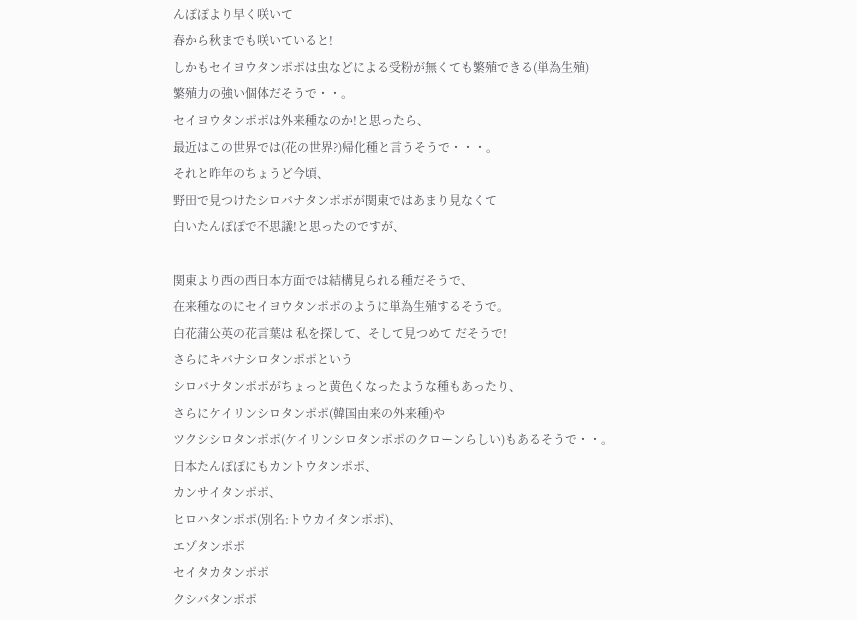んぽぽより早く咲いて
春から秋までも咲いていると!
しかもセイヨウタンポポは虫などによる受粉が無くても繁殖できる(単為生殖)
繁殖力の強い個体だそうで・・。
セイヨウタンポポは外来種なのか!と思ったら、
最近はこの世界では(花の世界?)帰化種と言うそうで・・・。
それと昨年のちょうど今頃、
野田で見つけたシロバナタンポポが関東ではあまり見なくて
白いたんぽぽで不思議!と思ったのですが、

関東より西の西日本方面では結構見られる種だそうで、
在来種なのにセイヨウタンポポのように単為生殖するそうで。
白花蒲公英の花言葉は 私を探して、そして見つめて だそうで!
さらにキバナシロタンポポという
シロバナタンポポがちょっと黄色くなったような種もあったり、
さらにケイリンシロタンポポ(韓国由来の外来種)や
ツクシシロタンポポ(ケイリンシロタンポポのクローンらしい)もあるそうで・・。
日本たんぽぽにもカントウタンポポ、
カンサイタンポポ、
ヒロハタンポポ(別名:トウカイタンポポ)、
エゾタンポポ
セイタカタンポポ
クシバタンポポ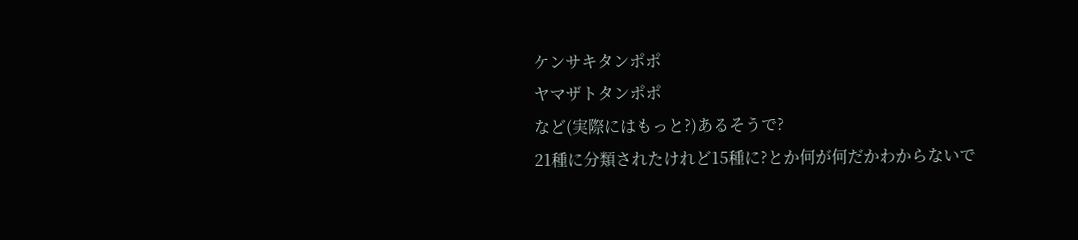ケンサキタンポポ
ヤマザトタンポポ
など(実際にはもっと?)あるそうで?
21種に分類されたけれど15種に?とか何が何だかわからないで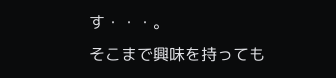す・・・。
そこまで興味を持っても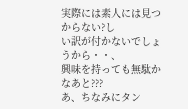実際には素人には見つからない?し
い訳が付かないでしょうから・・、
興味を持っても無駄かなあと???
あ、ちなみにタン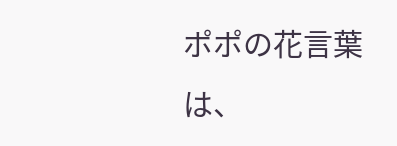ポポの花言葉は、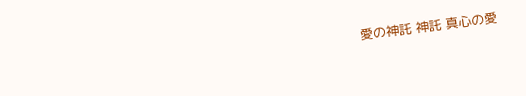愛の神託 神託 真心の愛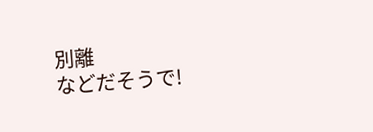別離
などだそうで!